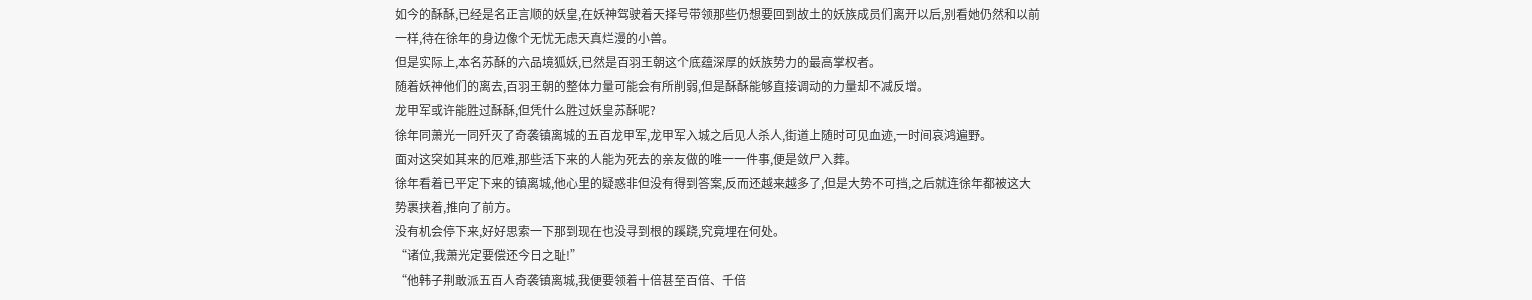如今的酥酥,已经是名正言顺的妖皇,在妖神驾驶着天择号带领那些仍想要回到故土的妖族成员们离开以后,别看她仍然和以前一样,待在徐年的身边像个无忧无虑天真烂漫的小兽。
但是实际上,本名苏酥的六品境狐妖,已然是百羽王朝这个底蕴深厚的妖族势力的最高掌权者。
随着妖神他们的离去,百羽王朝的整体力量可能会有所削弱,但是酥酥能够直接调动的力量却不减反增。
龙甲军或许能胜过酥酥,但凭什么胜过妖皇苏酥呢?
徐年同萧光一同歼灭了奇袭镇离城的五百龙甲军,龙甲军入城之后见人杀人,街道上随时可见血迹,一时间哀鸿遍野。
面对这突如其来的厄难,那些活下来的人能为死去的亲友做的唯一一件事,便是敛尸入葬。
徐年看着已平定下来的镇离城,他心里的疑惑非但没有得到答案,反而还越来越多了,但是大势不可挡,之后就连徐年都被这大势裹挟着,推向了前方。
没有机会停下来,好好思索一下那到现在也没寻到根的蹊跷,究竟埋在何处。
“诸位,我萧光定要偿还今日之耻!”
“他韩子荆敢派五百人奇袭镇离城,我便要领着十倍甚至百倍、千倍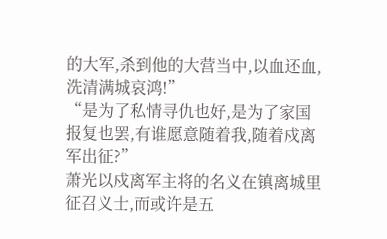的大军,杀到他的大营当中,以血还血,洗清满城哀鸿!”
“是为了私情寻仇也好,是为了家国报复也罢,有谁愿意随着我,随着戍离军出征?”
萧光以戍离军主将的名义在镇离城里征召义士,而或许是五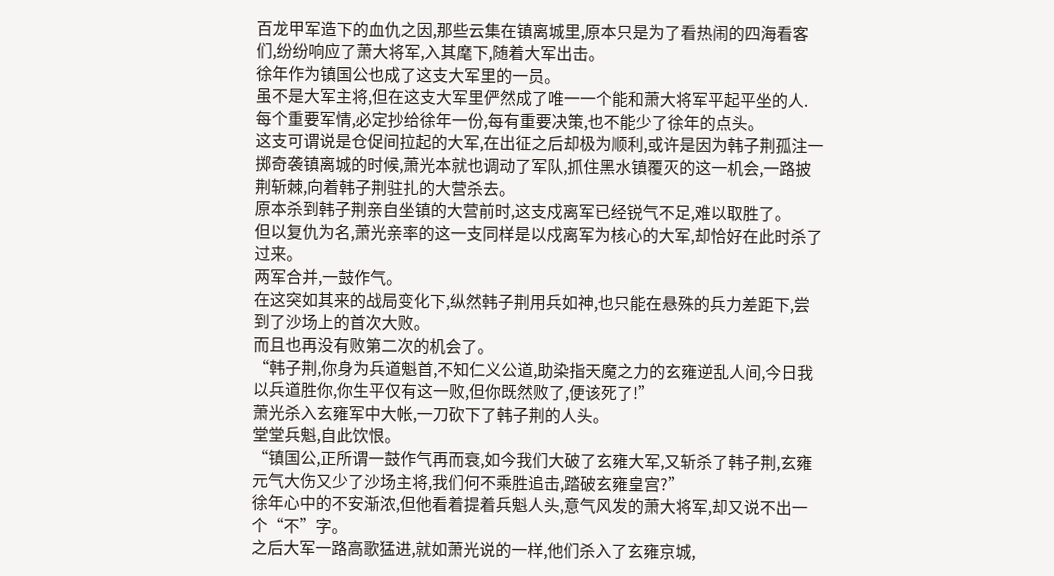百龙甲军造下的血仇之因,那些云集在镇离城里,原本只是为了看热闹的四海看客们,纷纷响应了萧大将军,入其麾下,随着大军出击。
徐年作为镇国公也成了这支大军里的一员。
虽不是大军主将,但在这支大军里俨然成了唯一一个能和萧大将军平起平坐的人.
每个重要军情,必定抄给徐年一份,每有重要决策,也不能少了徐年的点头。
这支可谓说是仓促间拉起的大军,在出征之后却极为顺利,或许是因为韩子荆孤注一掷奇袭镇离城的时候,萧光本就也调动了军队,抓住黑水镇覆灭的这一机会,一路披荆斩棘,向着韩子荆驻扎的大营杀去。
原本杀到韩子荆亲自坐镇的大营前时,这支戍离军已经锐气不足,难以取胜了。
但以复仇为名,萧光亲率的这一支同样是以戍离军为核心的大军,却恰好在此时杀了过来。
两军合并,一鼓作气。
在这突如其来的战局变化下,纵然韩子荆用兵如神,也只能在悬殊的兵力差距下,尝到了沙场上的首次大败。
而且也再没有败第二次的机会了。
“韩子荆,你身为兵道魁首,不知仁义公道,助染指天魔之力的玄雍逆乱人间,今日我以兵道胜你,你生平仅有这一败,但你既然败了,便该死了!”
萧光杀入玄雍军中大帐,一刀砍下了韩子荆的人头。
堂堂兵魁,自此饮恨。
“镇国公,正所谓一鼓作气再而衰,如今我们大破了玄雍大军,又斩杀了韩子荆,玄雍元气大伤又少了沙场主将,我们何不乘胜追击,踏破玄雍皇宫?”
徐年心中的不安渐浓,但他看着提着兵魁人头,意气风发的萧大将军,却又说不出一个“不”字。
之后大军一路高歌猛进,就如萧光说的一样,他们杀入了玄雍京城,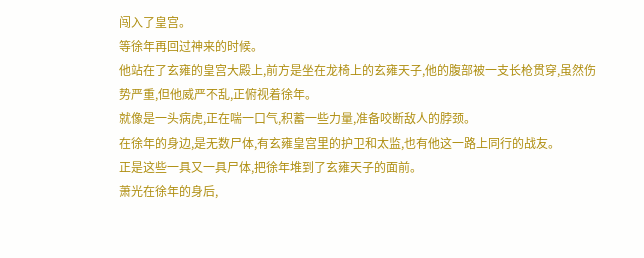闯入了皇宫。
等徐年再回过神来的时候。
他站在了玄雍的皇宫大殿上,前方是坐在龙椅上的玄雍天子,他的腹部被一支长枪贯穿,虽然伤势严重,但他威严不乱,正俯视着徐年。
就像是一头病虎,正在喘一口气,积蓄一些力量,准备咬断敌人的脖颈。
在徐年的身边,是无数尸体,有玄雍皇宫里的护卫和太监,也有他这一路上同行的战友。
正是这些一具又一具尸体,把徐年堆到了玄雍天子的面前。
萧光在徐年的身后,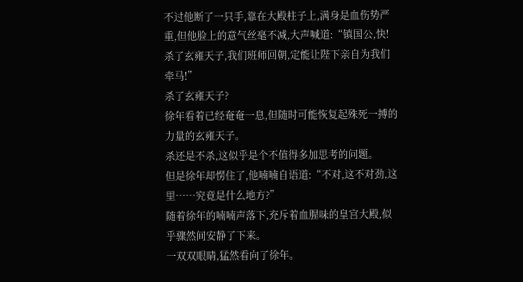不过他断了一只手,靠在大殿柱子上,满身是血伤势严重,但他脸上的意气丝毫不减,大声喊道:“镇国公,快!杀了玄雍天子,我们班师回朝,定能让陛下亲自为我们牵马!”
杀了玄雍天子?
徐年看着已经奄奄一息,但随时可能恢复起殊死一搏的力量的玄雍天子。
杀还是不杀,这似乎是个不值得多加思考的问题。
但是徐年却愣住了,他喃喃自语道:“不对,这不对劲,这里……究竟是什么地方?”
随着徐年的喃喃声落下,充斥着血腥味的皇宫大殿,似乎骤然间安静了下来。
一双双眼睛,猛然看向了徐年。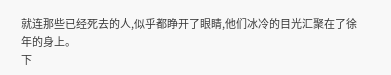就连那些已经死去的人,似乎都睁开了眼睛,他们冰冷的目光汇聚在了徐年的身上。
下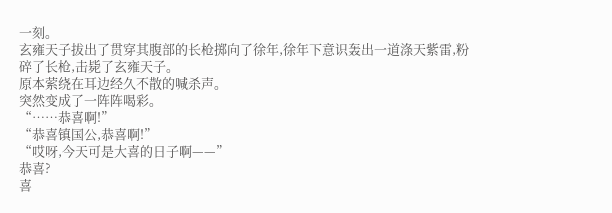一刻。
玄雍天子拔出了贯穿其腹部的长枪掷向了徐年,徐年下意识轰出一道涤天紫雷,粉碎了长枪,击毙了玄雍天子。
原本萦绕在耳边经久不散的喊杀声。
突然变成了一阵阵喝彩。
“……恭喜啊!”
“恭喜镇国公,恭喜啊!”
“哎呀,今天可是大喜的日子啊——”
恭喜?
喜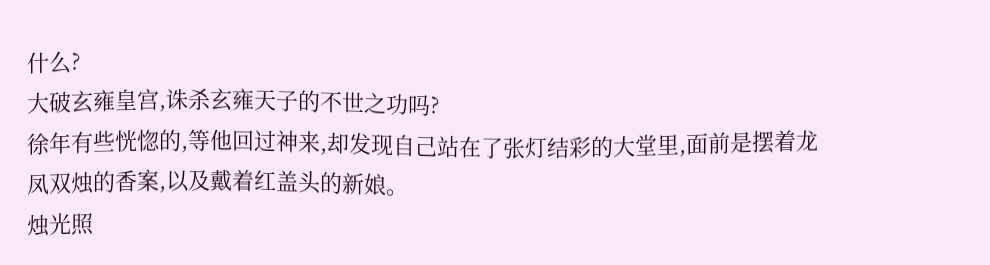什么?
大破玄雍皇宫,诛杀玄雍天子的不世之功吗?
徐年有些恍惚的,等他回过神来,却发现自己站在了张灯结彩的大堂里,面前是摆着龙凤双烛的香案,以及戴着红盖头的新娘。
烛光照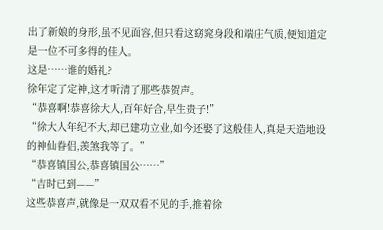出了新娘的身形,虽不见面容,但只看这窈窕身段和端庄气质,便知道定是一位不可多得的佳人。
这是……谁的婚礼?
徐年定了定神,这才听清了那些恭贺声。
“恭喜啊!恭喜徐大人,百年好合,早生贵子!”
“徐大人年纪不大,却已建功立业,如今还娶了这般佳人,真是天造地设的神仙眷侣,羡煞我等了。”
“恭喜镇国公,恭喜镇国公……”
“吉时已到——”
这些恭喜声,就像是一双双看不见的手,推着徐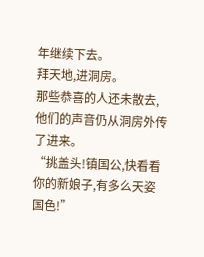年继续下去。
拜天地,进洞房。
那些恭喜的人还未散去,他们的声音仍从洞房外传了进来。
“挑盖头!镇国公,快看看你的新娘子,有多么天姿国色!”